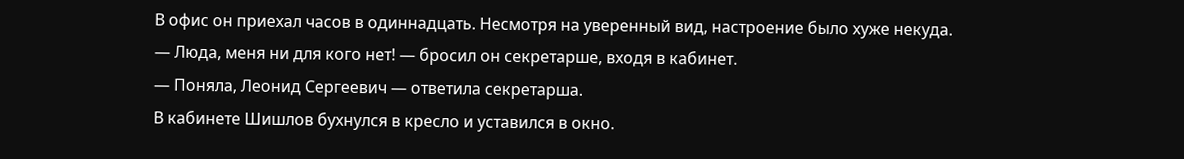В офис он приехал часов в одиннадцать. Несмотря на уверенный вид, настроение было хуже некуда.
— Люда, меня ни для кого нет! — бросил он секретарше, входя в кабинет.
— Поняла, Леонид Сергеевич — ответила секретарша.
В кабинете Шишлов бухнулся в кресло и уставился в окно.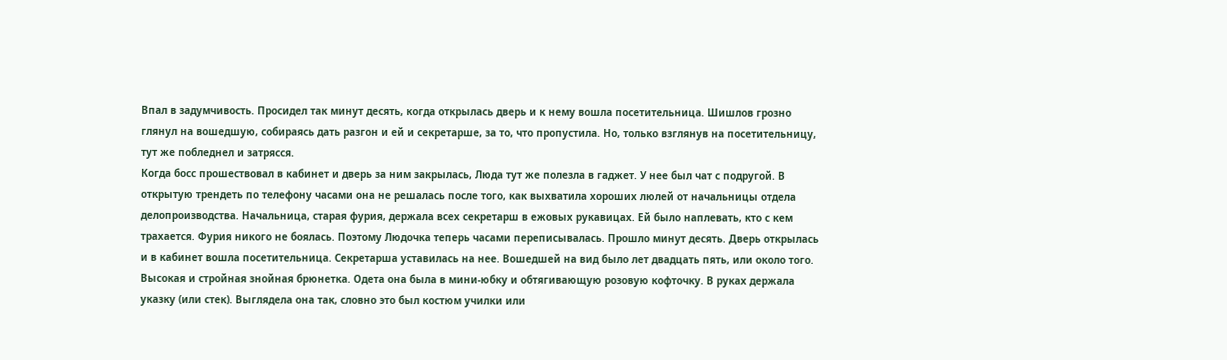Впал в задумчивость. Просидел так минут десять, когда открылась дверь и к нему вошла посетительница. Шишлов грозно глянул на вошедшую, собираясь дать разгон и ей и секретарше, за то, что пропустила. Но, только взглянув на посетительницу, тут же побледнел и затрясся.
Когда босс прошествовал в кабинет и дверь за ним закрылась, Люда тут же полезла в гаджет. У нее был чат с подругой. В открытую трендеть по телефону часами она не решалась после того, как выхватила хороших люлей от начальницы отдела делопроизводства. Начальница, старая фурия, держала всех секретарш в ежовых рукавицах. Ей было наплевать, кто с кем трахается. Фурия никого не боялась. Поэтому Людочка теперь часами переписывалась. Прошло минут десять. Дверь открылась и в кабинет вошла посетительница. Секретарша уставилась на нее. Вошедшей на вид было лет двадцать пять, или около того. Высокая и стройная знойная брюнетка. Одета она была в мини-юбку и обтягивающую розовую кофточку. В руках держала указку (или стек). Выглядела она так, словно это был костюм училки или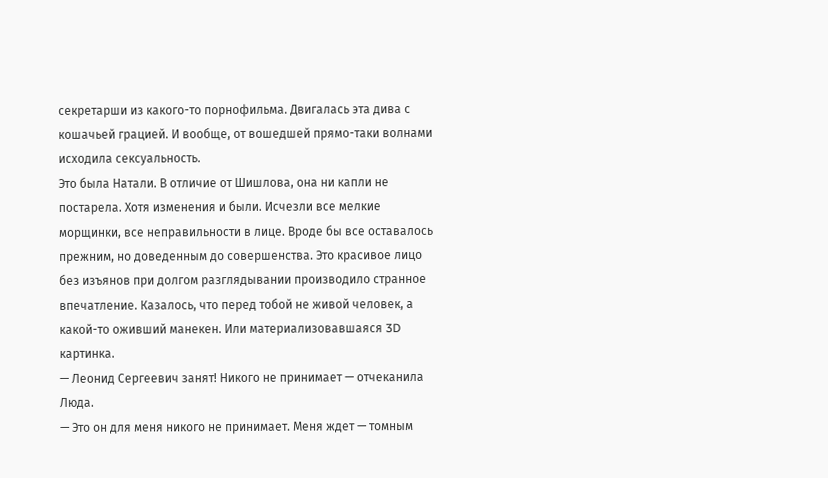секретарши из какого-то порнофильма. Двигалась эта дива с кошачьей грацией. И вообще, от вошедшей прямо-таки волнами исходила сексуальность.
Это была Натали. В отличие от Шишлова, она ни капли не постарела. Хотя изменения и были. Исчезли все мелкие морщинки, все неправильности в лице. Вроде бы все оставалось прежним, но доведенным до совершенства. Это красивое лицо без изъянов при долгом разглядывании производило странное впечатление. Казалось, что перед тобой не живой человек, а какой-то оживший манекен. Или материализовавшаяся 3D картинка.
— Леонид Сергеевич занят! Никого не принимает — отчеканила Люда.
— Это он для меня никого не принимает. Меня ждет — томным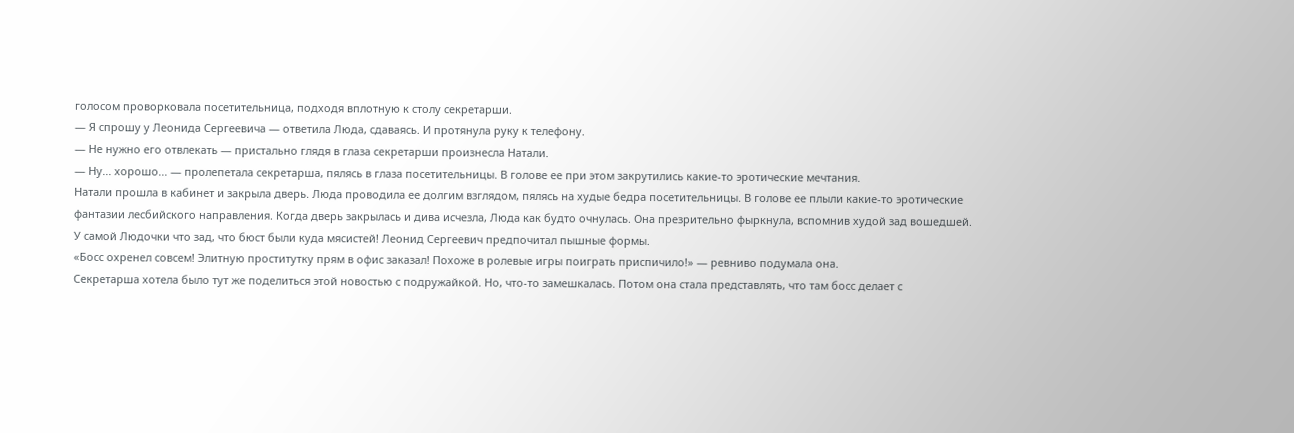голосом проворковала посетительница, подходя вплотную к столу секретарши.
— Я спрошу у Леонида Сергеевича — ответила Люда, сдаваясь. И протянула руку к телефону.
— Не нужно его отвлекать — пристально глядя в глаза секретарши произнесла Натали.
— Ну... хорошо... — пролепетала секретарша, пялясь в глаза посетительницы. В голове ее при этом закрутились какие-то эротические мечтания.
Натали прошла в кабинет и закрыла дверь. Люда проводила ее долгим взглядом, пялясь на худые бедра посетительницы. В голове ее плыли какие-то эротические фантазии лесбийского направления. Когда дверь закрылась и дива исчезла, Люда как будто очнулась. Она презрительно фыркнула, вспомнив худой зад вошедшей. У самой Людочки что зад, что бюст были куда мясистей! Леонид Сергеевич предпочитал пышные формы.
«Босс охренел совсем! Элитную проститутку прям в офис заказал! Похоже в ролевые игры поиграть приспичило!» — ревниво подумала она.
Секретарша хотела было тут же поделиться этой новостью с подружайкой. Но, что-то замешкалась. Потом она стала представлять, что там босс делает с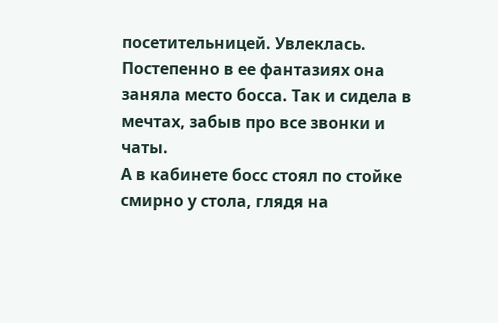посетительницей. Увлеклась. Постепенно в ее фантазиях она заняла место босса. Так и сидела в мечтах, забыв про все звонки и чаты.
А в кабинете босс стоял по стойке смирно у стола, глядя на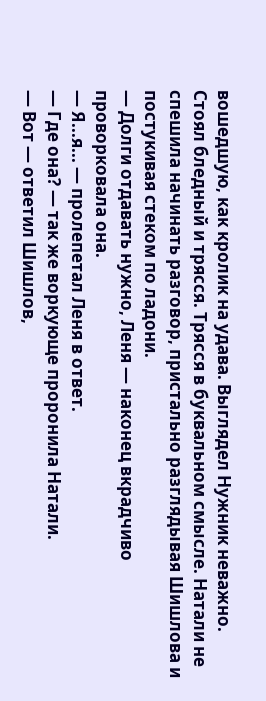вошедшую, как кролик на удава. Выглядел Нужник неважно. Стоял бледный и трясся. Трясся в буквальном смысле. Натали не спешила начинать разговор, пристально разглядывая Шишлова и постукивая стеком по ладони.
— Долги отдавать нужно, Леня — наконец вкрадчиво проворковала она.
— Я...я... — пролепетал Леня в ответ.
— Где она? — так же воркующе проронила Натали.
— Вот — ответил Шишлов,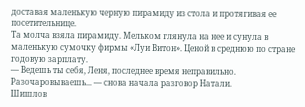доставая маленькую черную пирамиду из стола и протягивая ее посетительнице.
Та молча взяла пирамиду. Мельком глянула на нее и сунула в маленькую сумочку фирмы «Луи Витон». Ценой в среднюю по стране годовую зарплату.
— Ведешь ты себя, Леня, последнее время неправильно. Разочаровываешь... — снова начала разговор Натали.
Шишлов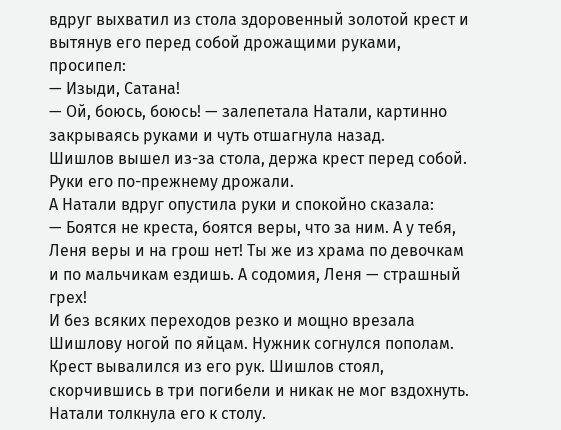вдруг выхватил из стола здоровенный золотой крест и вытянув его перед собой дрожащими руками, просипел:
— Изыди, Сатана!
— Ой, боюсь, боюсь! — залепетала Натали, картинно закрываясь руками и чуть отшагнула назад.
Шишлов вышел из-за стола, держа крест перед собой. Руки его по-прежнему дрожали.
А Натали вдруг опустила руки и спокойно сказала:
— Боятся не креста, боятся веры, что за ним. А у тебя, Леня веры и на грош нет! Ты же из храма по девочкам и по мальчикам ездишь. А содомия, Леня — страшный грех!
И без всяких переходов резко и мощно врезала Шишлову ногой по яйцам. Нужник согнулся пополам. Крест вывалился из его рук. Шишлов стоял, скорчившись в три погибели и никак не мог вздохнуть. Натали толкнула его к столу.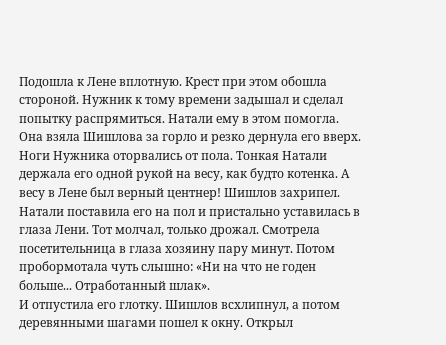Подошла к Лене вплотную. Крест при этом обошла стороной. Нужник к тому времени задышал и сделал попытку распрямиться. Натали ему в этом помогла. Она взяла Шишлова за горло и резко дернула его вверх. Ноги Нужника оторвались от пола. Тонкая Натали держала его одной рукой на весу, как будто котенка. А весу в Лене был верный центнер! Шишлов захрипел.
Натали поставила его на пол и пристально уставилась в глаза Лени. Тот молчал, только дрожал. Смотрела посетительница в глаза хозяину пару минут. Потом пробормотала чуть слышно: «Ни на что не годен больше... Отработанный шлак».
И отпустила его глотку. Шишлов всхлипнул, а потом деревянными шагами пошел к окну. Открыл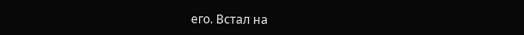его. Встал на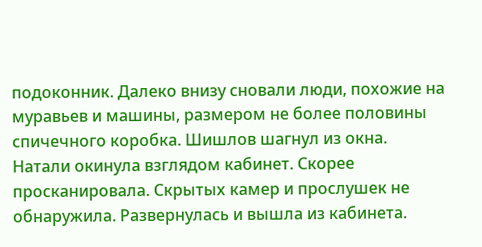подоконник. Далеко внизу сновали люди, похожие на муравьев и машины, размером не более половины спичечного коробка. Шишлов шагнул из окна.
Натали окинула взглядом кабинет. Скорее просканировала. Скрытых камер и прослушек не обнаружила. Развернулась и вышла из кабинета.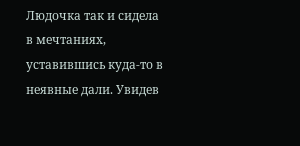Людочка так и сидела в мечтаниях, уставившись куда-то в неявные дали. Увидев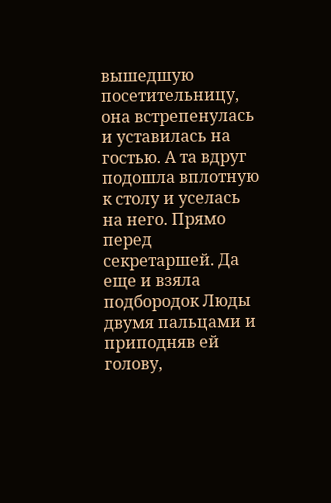вышедшую посетительницу, она встрепенулась и уставилась на гостью. А та вдруг подошла вплотную к столу и уселась на него. Прямо перед секретаршей. Да еще и взяла подбородок Люды двумя пальцами и приподняв ей голову,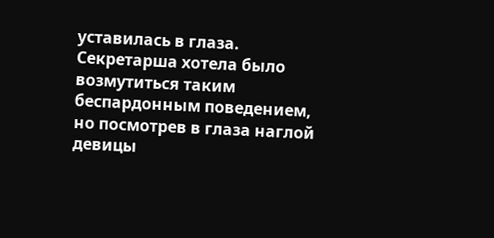уставилась в глаза. Секретарша хотела было возмутиться таким беспардонным поведением, но посмотрев в глаза наглой девицы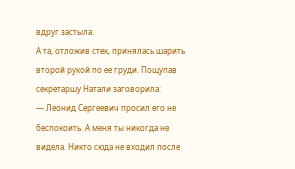вдруг застыла.
А та, отложив стек, принялась шарить второй рукой по ее груди. Пощупав секретаршу Натали заговорила:
— Леонид Сергеевич просил его не беспокоить. А меня ты никогда не видела. Никто сюда не входил после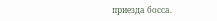приезда босса.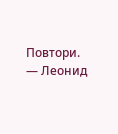Повтори.
— Леонид